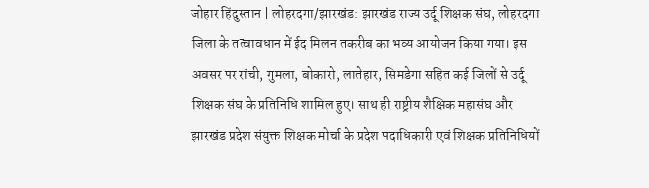जोहार हिंदुस्तान | लोहरदगा/झारखंड: झारखंड राज्य उर्दू शिक्षक संघ, लोहरदगा जिला के तत्वावधान में ईद मिलन तकरीब का भव्य आयोजन किया गया। इस अवसर पर रांची, गुमला, बोकारो, लातेहार, सिमडेगा सहित कई जिलों से उर्दू शिक्षक संघ के प्रतिनिधि शामिल हुए। साथ ही राष्ट्रीय शैक्षिक महासंघ और झारखंड प्रदेश संयुक्त शिक्षक मोर्चा के प्रदेश पदाधिकारी एवं शिक्षक प्रतिनिधियों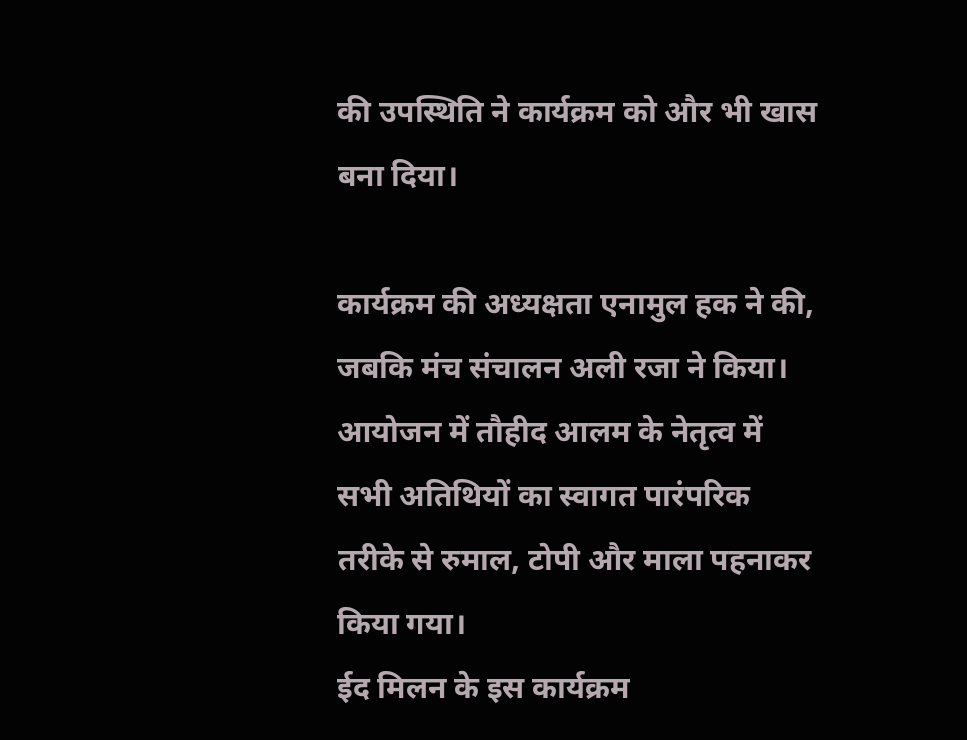की उपस्थिति ने कार्यक्रम को और भी खास बना दिया।

कार्यक्रम की अध्यक्षता एनामुल हक ने की, जबकि मंच संचालन अली रजा ने किया। आयोजन में तौहीद आलम के नेतृत्व में सभी अतिथियों का स्वागत पारंपरिक तरीके से रुमाल, टोपी और माला पहनाकर किया गया।
ईद मिलन के इस कार्यक्रम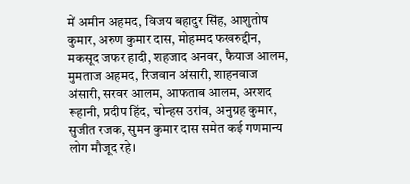में अमीन अहमद, विजय बहादुर सिंह, आशुतोष कुमार, अरुण कुमार दास, मोहम्मद फखरुद्दीन, मकसूद जफर हादी, शहजाद अनवर, फैयाज आलम, मुमताज अहमद, रिजवान अंसारी, शाहनवाज अंसारी, सरवर आलम, आफताब आलम, अरशद रूहानी, प्रदीप हिंद, चोन्हस उरांव, अनुग्रह कुमार, सुजीत रजक, सुमन कुमार दास समेत कई गणमान्य लोग मौजूद रहे।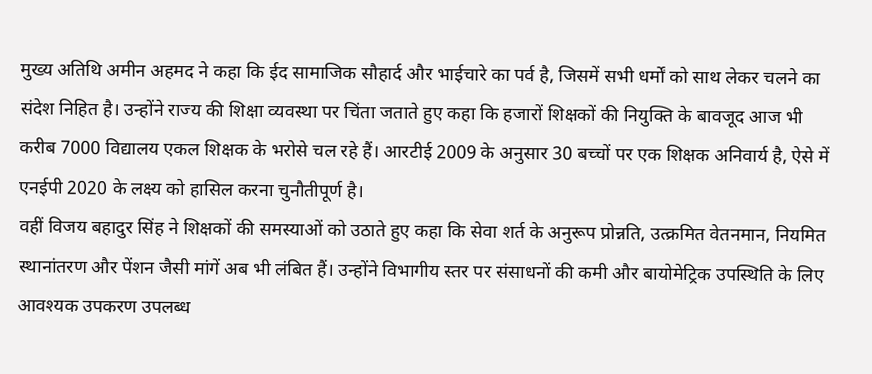मुख्य अतिथि अमीन अहमद ने कहा कि ईद सामाजिक सौहार्द और भाईचारे का पर्व है, जिसमें सभी धर्मों को साथ लेकर चलने का संदेश निहित है। उन्होंने राज्य की शिक्षा व्यवस्था पर चिंता जताते हुए कहा कि हजारों शिक्षकों की नियुक्ति के बावजूद आज भी करीब 7000 विद्यालय एकल शिक्षक के भरोसे चल रहे हैं। आरटीई 2009 के अनुसार 30 बच्चों पर एक शिक्षक अनिवार्य है, ऐसे में एनईपी 2020 के लक्ष्य को हासिल करना चुनौतीपूर्ण है।
वहीं विजय बहादुर सिंह ने शिक्षकों की समस्याओं को उठाते हुए कहा कि सेवा शर्त के अनुरूप प्रोन्नति, उत्क्रमित वेतनमान, नियमित स्थानांतरण और पेंशन जैसी मांगें अब भी लंबित हैं। उन्होंने विभागीय स्तर पर संसाधनों की कमी और बायोमेट्रिक उपस्थिति के लिए आवश्यक उपकरण उपलब्ध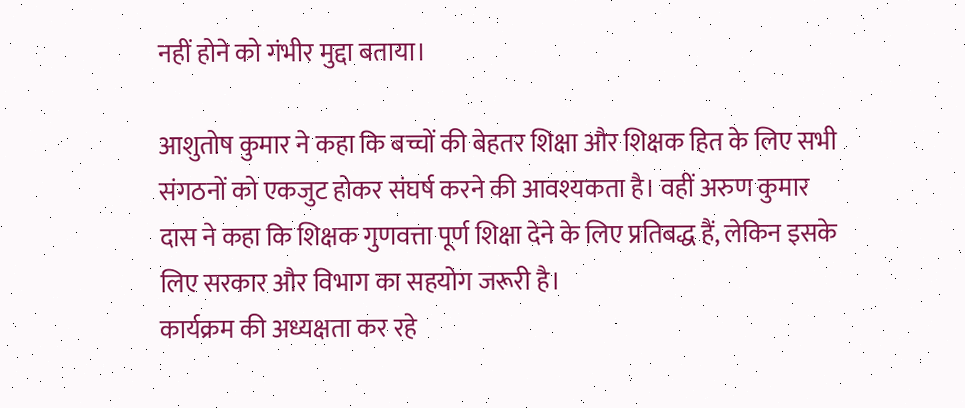नहीं होने को गंभीर मुद्दा बताया।

आशुतोष कुमार ने कहा कि बच्चों की बेहतर शिक्षा और शिक्षक हित के लिए सभी संगठनों को एकजुट होकर संघर्ष करने की आवश्यकता है। वहीं अरुण कुमार दास ने कहा कि शिक्षक गुणवत्ता पूर्ण शिक्षा देने के लिए प्रतिबद्ध हैं, लेकिन इसके लिए सरकार और विभाग का सहयोग जरूरी है।
कार्यक्रम की अध्यक्षता कर रहे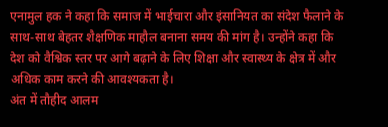एनामुल हक ने कहा कि समाज में भाईचारा और इंसानियत का संदेश फैलाने के साथ-साथ बेहतर शैक्षणिक माहौल बनाना समय की मांग है। उन्होंने कहा कि देश को वैश्विक स्तर पर आगे बढ़ाने के लिए शिक्षा और स्वास्थ्य के क्षेत्र में और अधिक काम करने की आवश्यकता है।
अंत में तौहीद आलम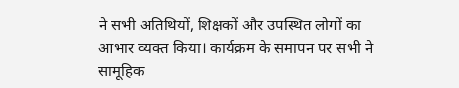ने सभी अतिथियों, शिक्षकों और उपस्थित लोगों का आभार व्यक्त किया। कार्यक्रम के समापन पर सभी ने सामूहिक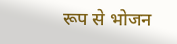रूप से भोजन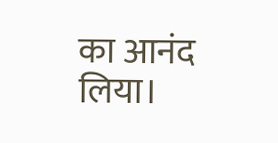का आनंद लिया।